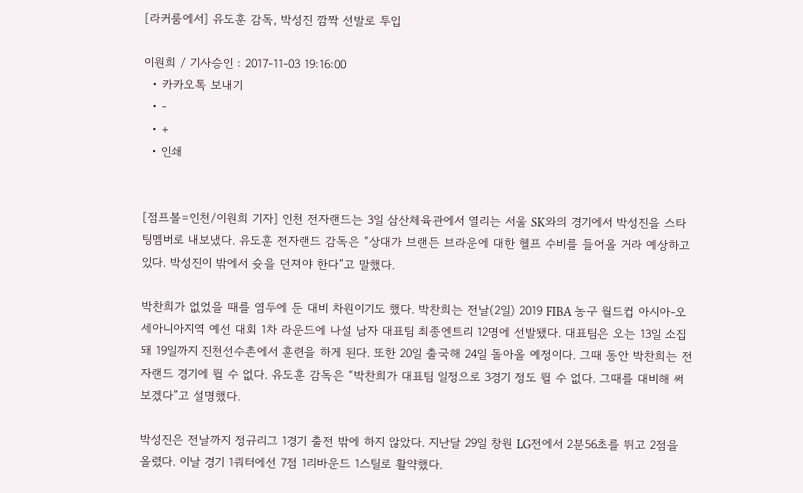[라커룸에서] 유도훈 감독, 박성진 깜짝 선발로 투입

이원희 / 기사승인 : 2017-11-03 19:16:00
  • 카카오톡 보내기
  • -
  • +
  • 인쇄


[점프볼=인천/이원희 기자] 인천 전자랜드는 3일 삼산체육관에서 열리는 서울 SK와의 경기에서 박성진을 스타팅멤버로 내보냈다. 유도훈 전자랜드 감독은 “상대가 브랜든 브라운에 대한 헬프 수비를 들어올 거라 예상하고 있다. 박성진이 밖에서 슛을 던져야 한다”고 말했다.

박찬희가 없었을 때를 염두에 둔 대비 차원이기도 했다. 박찬희는 전날(2일) 2019 FIBA 농구 월드컵 아시아-오세아니아지역 예선 대회 1차 라운드에 나설 남자 대표팀 최종엔트리 12명에 선발됐다. 대표팀은 오는 13일 소집돼 19일까지 진천선수촌에서 훈련을 하게 된다. 또한 20일 출국해 24일 돌아올 예정이다. 그때 동안 박찬희는 전자랜드 경기에 뛸 수 없다. 유도훈 감독은 “박찬희가 대표팀 일정으로 3경기 정도 뛸 수 없다. 그때를 대비해 써보겠다”고 설명했다.

박성진은 전날까지 정규리그 1경기 출전 밖에 하지 않았다. 지난달 29일 창원 LG전에서 2분56초를 뛰고 2점을 올렸다. 이날 경기 1쿼터에선 7점 1리바운드 1스틸로 활약했다.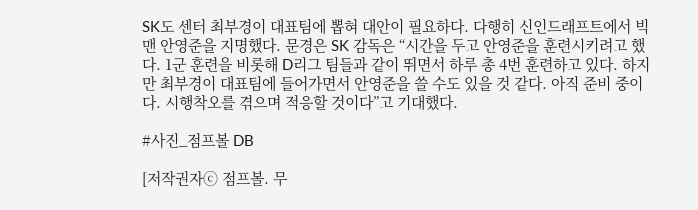SK도 센터 최부경이 대표팀에 뽑혀 대안이 필요하다. 다행히 신인드래프트에서 빅맨 안영준을 지명했다. 문경은 SK 감독은 “시간을 두고 안영준을 훈련시키려고 했다. 1군 훈련을 비롯해 D리그 팀들과 같이 뛰면서 하루 총 4번 훈련하고 있다. 하지만 최부경이 대표팀에 들어가면서 안영준을 쓸 수도 있을 것 같다. 아직 준비 중이다. 시행착오를 겪으며 적응할 것이다”고 기대했다.

#사진_점프볼 DB

[저작권자ⓒ 점프볼. 무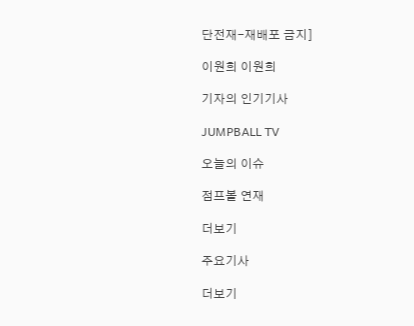단전재-재배포 금지]

이원희 이원희

기자의 인기기사

JUMPBALL TV

오늘의 이슈

점프볼 연재

더보기

주요기사

더보기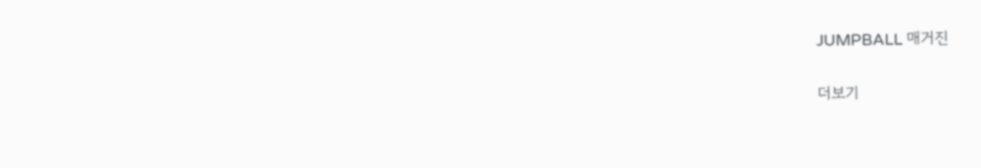JUMPBALL 매거진

더보기